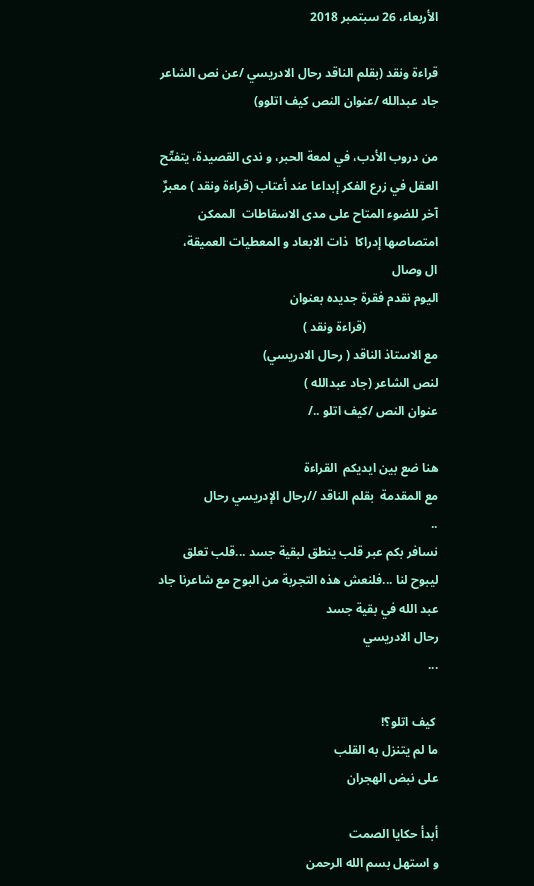الأربعاء، 26 سبتمبر 2018

قراءة ونقد (بقلم الناقد رحال الادريسي /عن نص الشاعر جاد عبدالله /عنوان النص كيف اتلوو)

من دروب الأدب، في لمعة الحبر، و ندى القصيدة، يتفتّح العقل في زرع الفكر إبداعا عند أعتاب (قراءة ونقد ) معبرٌ آخر للضوء المتاح على مدى الاسقاطات  الممكن امتصاصها إدراكا  ذات الابعاد و المعطيات العميقة،
ال وصال
اليوم نقدم فقرة جديده بعنوان
                       (قراءة ونقد )
مع الاستاذ الناقد ( رحال الادريسي)
لنص الشاعر (جاد عبدالله )
عنوان النص /كيف اتلو ../

هنا ضع بين ايديكم  القراءة
مع المقدمة  بقلم الناقد //رحال الإدريسي رحال
..
نسافر بكم عبر قلب ينطق لبقية جسد ...قلب تعلق ليبوح لنا ...فلنعش هذه التجربة من البوح مع شاعرنا جاد عبد الله في بقية جسد
رحال الادريسي
...

 كيف اتلو؟!
ما لم يتنزل به القلب
على نبض الهجران

أبدأ حكايا الصمت
و استهل بسم الله الرحمن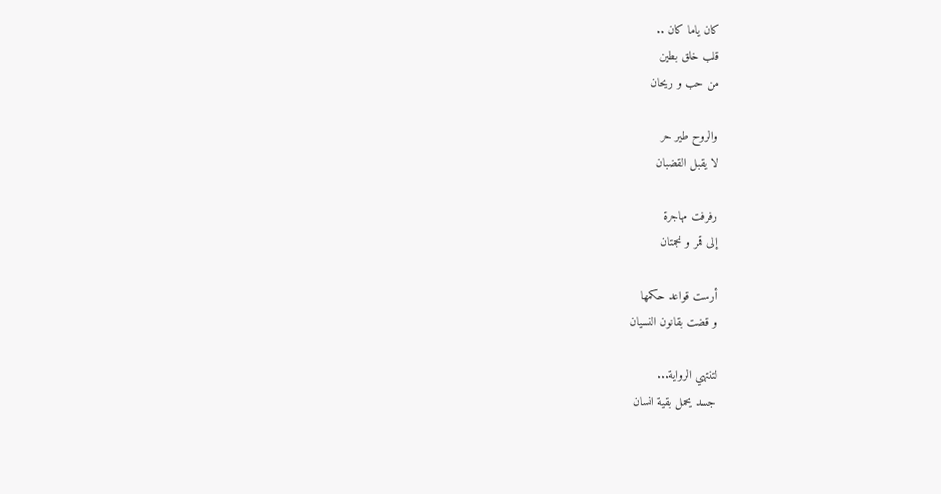كان ياما كان ..
قلب خلق بطين
من حب و ريحان

والروح طير حر
لا يقبل القضبان

رفرفت مهاجرة
إلى قمر و نجمتان

أرست قواعد حكمها
و قضت بقانون النسيان

لتنتهي الرواية...
جسد يحمل بقية انسان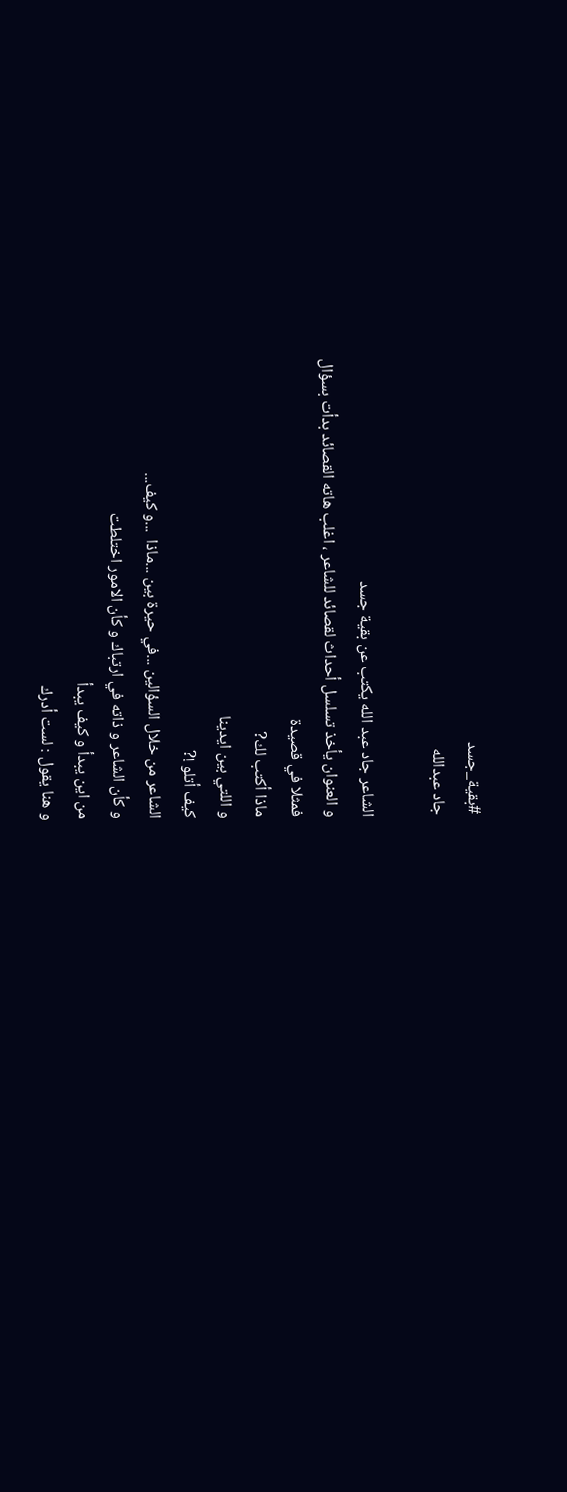#بقية_جسد
جاد عبدالله

الشاعر جاد عبد الله يكتب عن بقية جسد
و العنوان يأخذ تسلسل أحداث لقصائد للشاعر ، اغلب هاته القصائد بدأت بسؤال
فمثلا في قصيدة
ماذا أكتب لك?
و اللتي بين ايدينا
كيف أتلو !?
الشاعر من خلال السؤالين ...في حيرة بين ...ماذا  ...و كيف...
و كأن الشاعر و ذاته في ارتباك و كأن الامور اختلطت
من اين يبدأ و كيف يبدأ
و هنا يقول : لست أدرك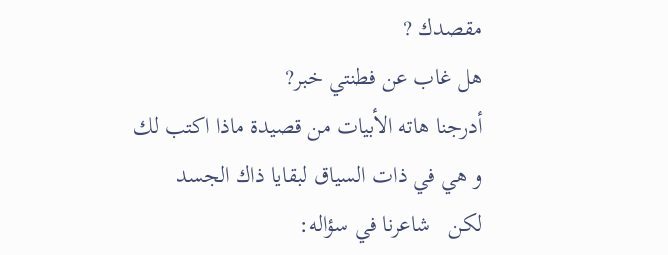مقصدك ?
هل غاب عن فطنتي خبر?
أدرجنا هاته الأبيات من قصيدة ماذا اكتب لك
و هي في ذات السياق لبقايا ذاك الجسد
لكن   شاعرنا في سؤاله: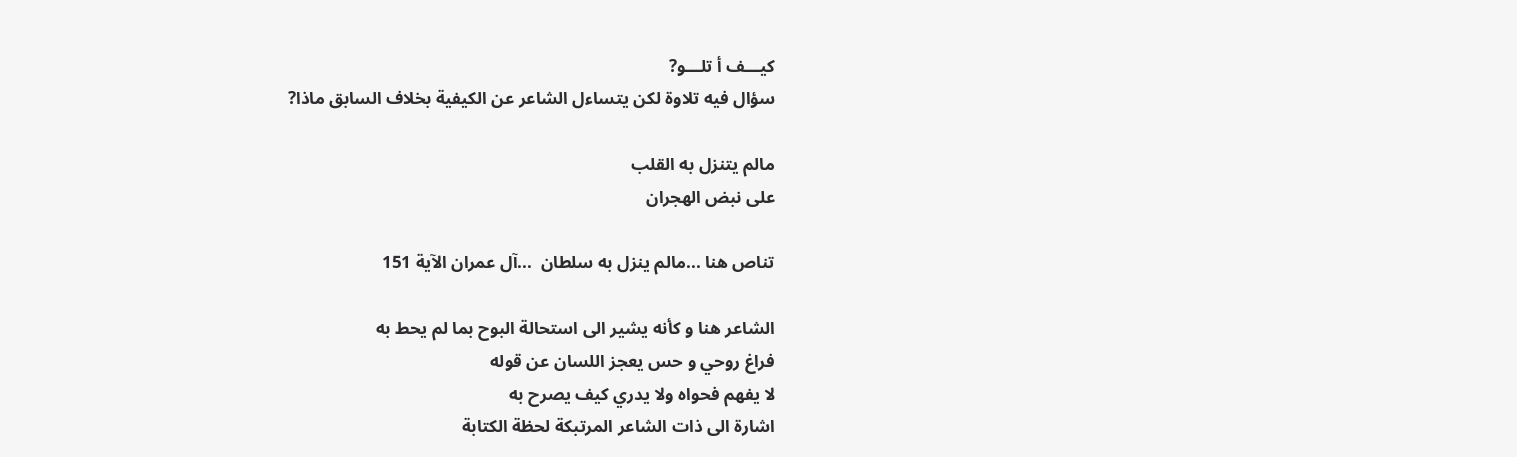كيـــف أ تلـــو?
سؤال فيه تلاوة لكن يتساءل الشاعر عن الكيفية بخلاف السابق ماذا?

مالم يتنزل به القلب
على نبض الهجران

تناص هنا ...مالم ينزل به سلطان  ...آل عمران الآية 151

الشاعر هنا و كأنه يشير الى استحالة البوح بما لم يحط به
فراغ روحي و حس يعجز اللسان عن قوله
لا يفهم فحواه ولا يدري كيف يصرح به
اشارة الى ذات الشاعر المرتبكة لحظة الكتابة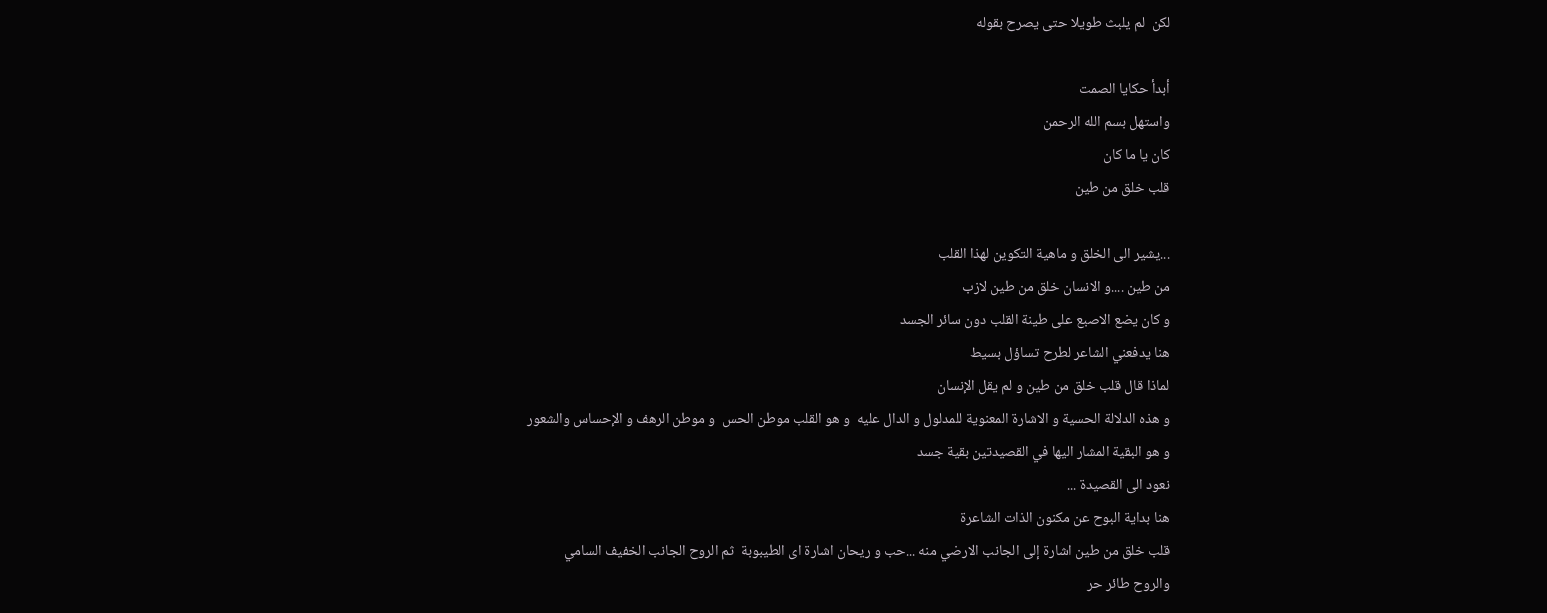لكن  لم يلبث طويلا حتى يصرح بقوله

أبدأ حكايا الصمت
واستهل بسم الله الرحمن
كان يا ما كان
قلب خلق من طين

...يشير الى الخلق و ماهية التكوين لهذا القلب
من طين ....و الانسان خلق من طين لازب
و كان يضع الاصبع على طينة القلب دون سائر الجسد
هنا يدفعني الشاعر لطرح تساؤل بسيط
لماذا قال قلب خلق من طين و لم يقل الإنسان
و هذه الدلالة الحسية و الاشارة المعنوية للمدلول و الدال عليه  و هو القلب موطن الحس  و موطن الرهف و الإحساس والشعور
و هو البقية المشار اليها في القصيدتين بقية جسد
نعود الى القصيدة ...
هنا بداية البوح عن مكنون الذات الشاعرة
قلب خلق من طين اشارة إلى الجانب الارضي منه ...حب و ريحان اشارة اى الطيبوبة  ثم الروح الجانب الخفيف السامي
والروح طائر حر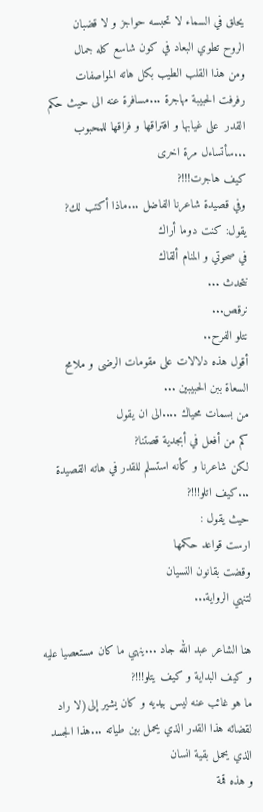يحلق في السماء لا تحبسه حواجز و لا قضبان
الروح تطوي البعاد في كون شاسع كله جمال
ومن هذا القلب الطيب بكل هاته المواصفات
رفرفت الحبيبة مهاجرة ...مسافرة عنه الى حيث حكم القدر  على غيابها و افتراقها و فراقها للمحبوب ...سأتساءل مرة اخرى
كيف هاجرت!!!?
وفي قصيدة شاعرنا الفاضل ...ماذا أكتب لك?
يقول: كنت دوما أراك
في صحوتي و المنام ألقاك
نتحدث ...
نرقص...
نتلو الفرح..
أقول هذه دلالات على مقومات الرضى و ملامح السعاة ببن الحبيبين ...
من بسمات محياك ....الى ان يقول
كم من أفعل في أبجدية قصتنا?
لكن شاعرنا و كأنه استسلم للقدر في هاته القصيدة ...كيف اتلو!!!?
حيث يقول :
ارست قواعد حكمها
وقضت بقانون النسيان
لتنهي الرواية...

هنا الشاعر عبد الله جاد ...ينهي ما كان مستعصيا عليه و كيف البداية و كيف يتلو!!!?
ما هو غائب عنه ليس بيديه و كان يشير إلى(لا راد لقضائه هذا القدر الذي يحمل بين طياته ...هذا الجسد الذي يحمل بقية انسان
و هذه قمة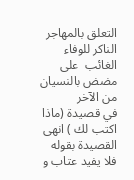التعلق بالمهاجر الناكر للوفاء الغائب  على مضض بالنسيان من الآخر
في قصيدة (ماذا اكتب لك ) انهى القصيدة بقوله
فلا يفيد عتاب و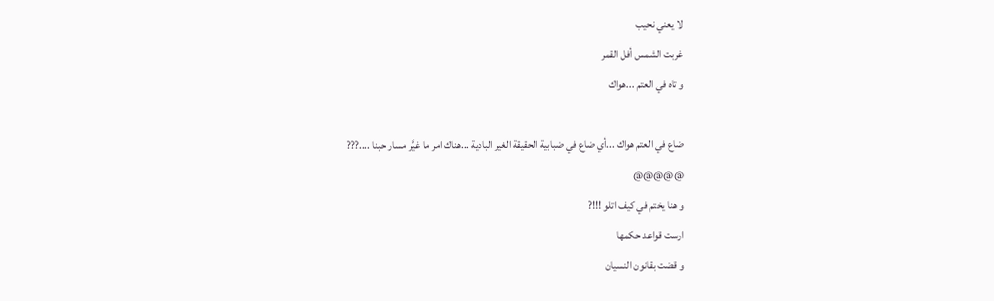لا يعني نحيب
غربت الشمس أفل القمر
و تاه في العتم ...هواك

ضاع في العتم هواك ...أي ضاع في ضبابية الحقيقة الغير البادية ...هناك امر ما غيَّر مسار حبنا ....???
@@@@@
و هنا يختم في كيف اتلو !!!?
ارست قواعد حكمها
و قضت بقانون النسيان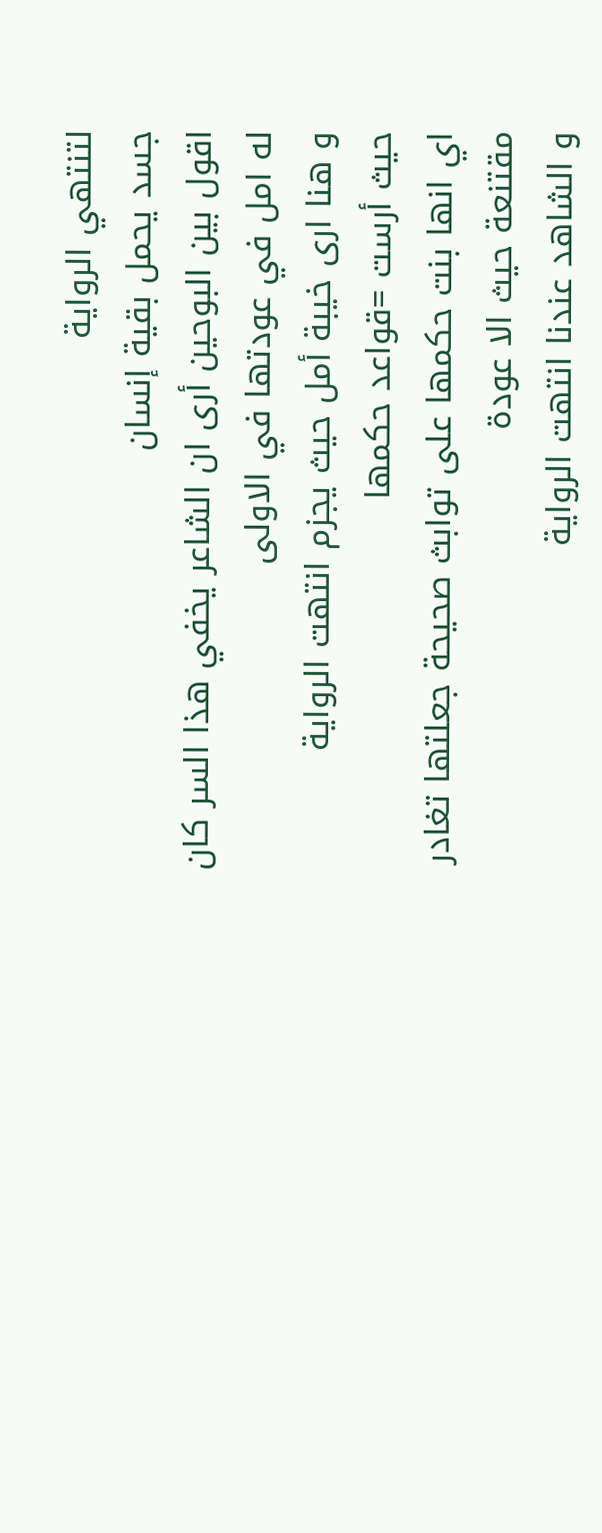لتنتهي الرواية
جسد يحمل بقية إنسان
اقول بين البوحين أرى ان الشاعر يخفي هذا السر كان له امل في عودتها في الاولى
و هنا ارى خيبة أمل حيث يجزم انتهت الرواية
حيث أرست =قواعد حكمها
اي انها بنت حكمها على توابث صحيحة جعلتها تغادر مقتنعة حيث الا عودة
و الشاهد عندنا انتهت الرواية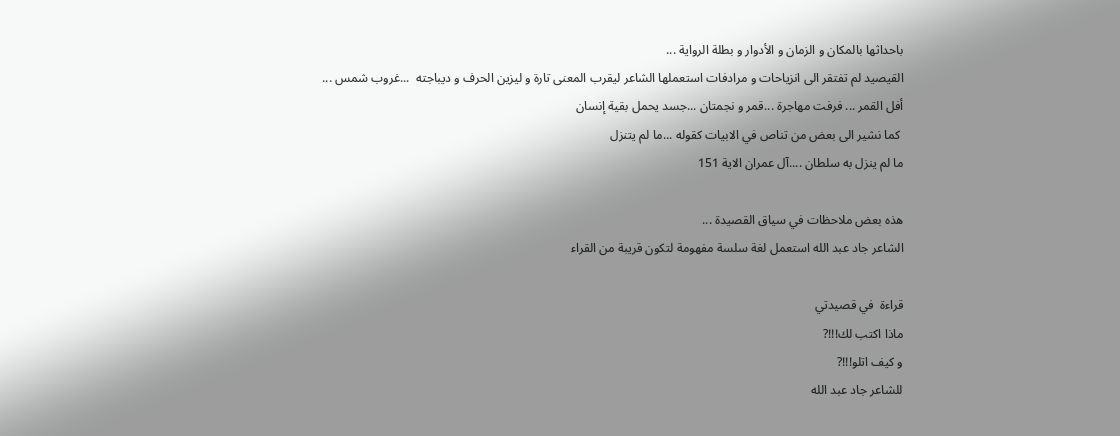باحداثها بالمكان و الزمان و الأدوار و بطلة الرواية ...
القيصيد لم تفتقر الى انزياحات و مرادفات استعملها الشاعر ليقرب المعنى تارة و ليزين الحرف و ديباجته  ...غروب شمس ...
أفل القمر ... فرفت مهاجرة ...قمر و نجمتان ...جسد يحمل بقية إنسان
 كما نشير الى بعض من تناص في الابيات كقوله ...ما لم يتنزل
ما لم ينزل به سلطان ....آل عمران الاية 151

هذه بعض ملاحظات في سياق القصيدة ...
الشاعر جاد عبد الله استعمل لغة سلسة مفهومة لتكون قريبة من القراء

قراءة  في قصيدتي
ماذا اكتب لك!!!?
و كيف اتلو!!!?
للشاعر جاد عبد الله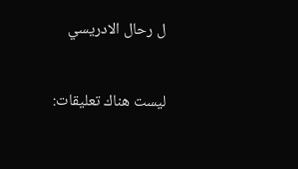ل رحال الادريسي

ليست هناك تعليقات: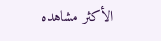الأكثر مشاهده